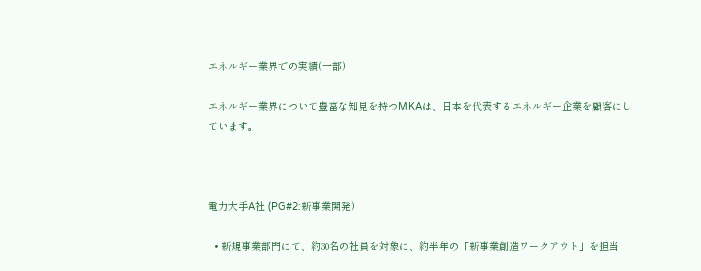エネルギー業界での実績(一部)

エネルギー業界について豊富な知見を持つMKAは、日本を代表するエネルギー企業を顧客にしています。



電力大手A社 (PG#2:新事業開発)

  • 新規事業部門にて、約30名の社員を対象に、約半年の「新事業創造ワークアウト」を担当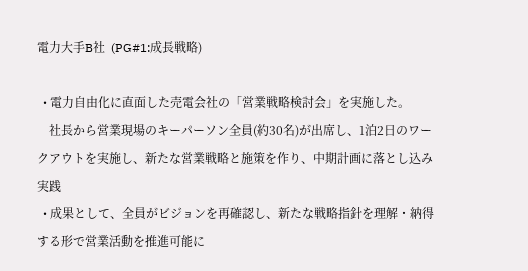電力大手B社  (PG#1:成長戦略)

  • 電力自由化に直面した売電会社の「営業戦略検討会」を実施した。
    社長から営業現場のキーパーソン全員(約30名)が出席し、1泊2日のワークアウトを実施し、新たな営業戦略と施策を作り、中期計画に落とし込み実践
  • 成果として、全員がビジョンを再確認し、新たな戦略指針を理解・納得する形で営業活動を推進可能に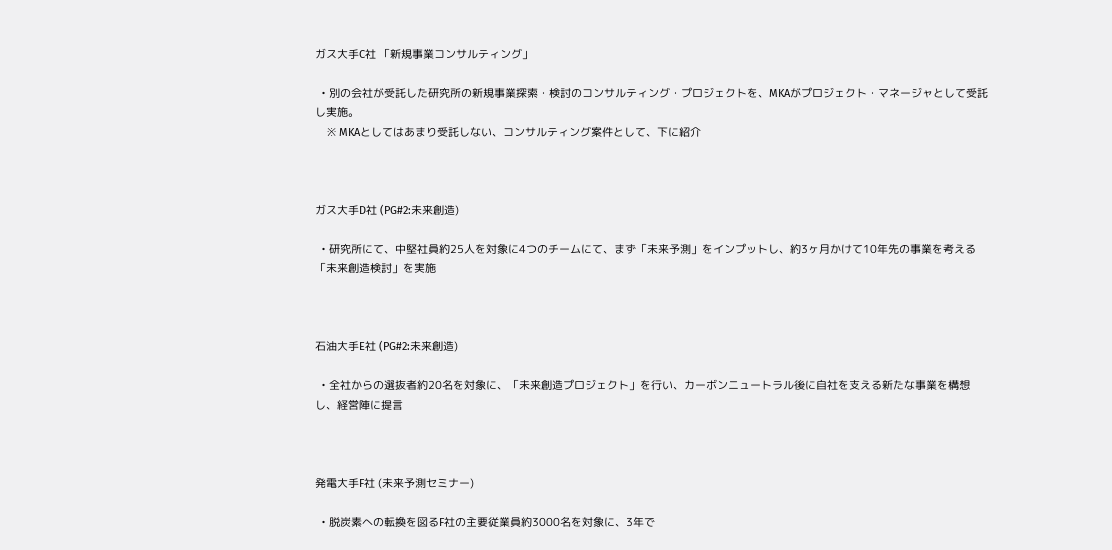ガス大手C社 「新規事業コンサルティング」

  • 別の会社が受託した研究所の新規事業探索・検討のコンサルティング・プロジェクトを、MKAがプロジェクト・マネージャとして受託し実施。
    ※ MKAとしてはあまり受託しない、コンサルティング案件として、下に紹介



ガス大手D社 (PG#2:未来創造)

  • 研究所にて、中堅社員約25人を対象に4つのチームにて、まず「未来予測」をインプットし、約3ヶ月かけて10年先の事業を考える「未来創造検討」を実施



石油大手E社 (PG#2:未来創造)

  • 全社からの選抜者約20名を対象に、「未来創造プロジェクト」を行い、カーボンニュートラル後に自社を支える新たな事業を構想し、経営陣に提言



発電大手F社 (未来予測セミナー)

  • 脱炭素への転換を図るF社の主要従業員約3000名を対象に、3年で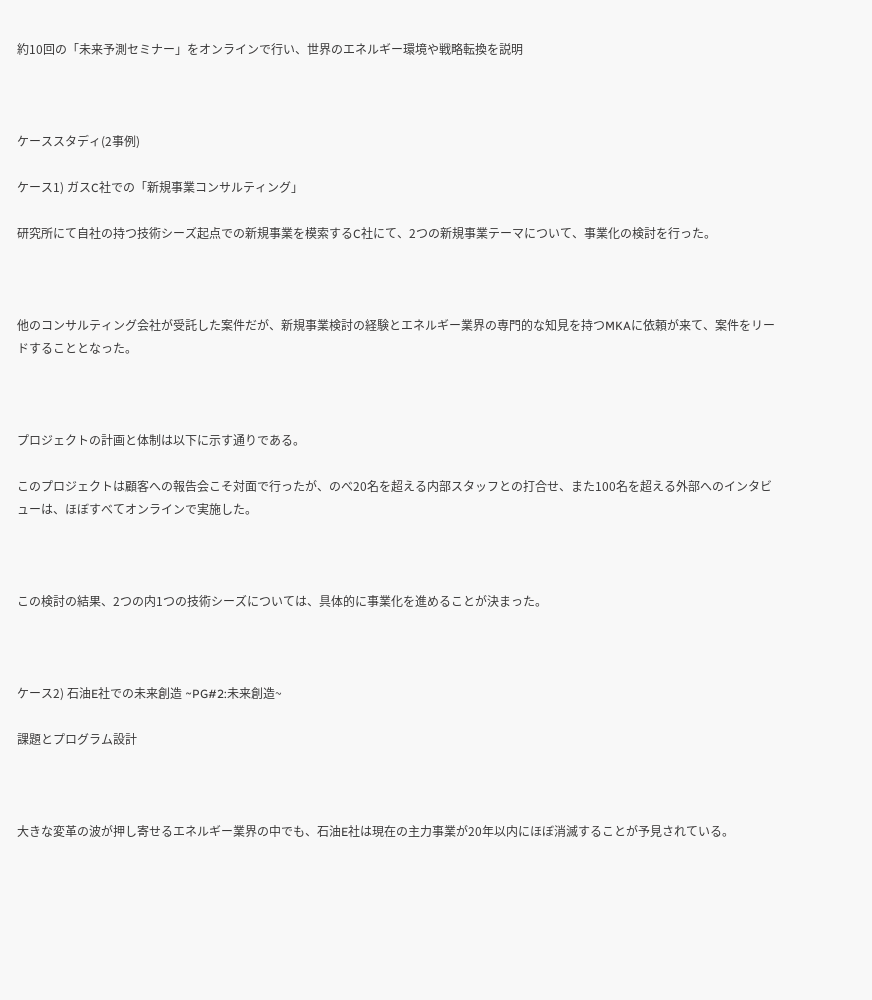約10回の「未来予測セミナー」をオンラインで行い、世界のエネルギー環境や戦略転換を説明



ケーススタディ(2事例)

ケース1) ガスC社での「新規事業コンサルティング」

研究所にて自社の持つ技術シーズ起点での新規事業を模索するC社にて、2つの新規事業テーマについて、事業化の検討を行った。



他のコンサルティング会社が受託した案件だが、新規事業検討の経験とエネルギー業界の専門的な知見を持つMKAに依頼が来て、案件をリードすることとなった。



プロジェクトの計画と体制は以下に示す通りである。

このプロジェクトは顧客への報告会こそ対面で行ったが、のべ20名を超える内部スタッフとの打合せ、また100名を超える外部へのインタビューは、ほぼすべてオンラインで実施した。



この検討の結果、2つの内1つの技術シーズについては、具体的に事業化を進めることが決まった。



ケース2) 石油E社での未来創造 ~PG#2:未来創造~

課題とプログラム設計



大きな変革の波が押し寄せるエネルギー業界の中でも、石油E社は現在の主力事業が20年以内にほぼ消滅することが予見されている。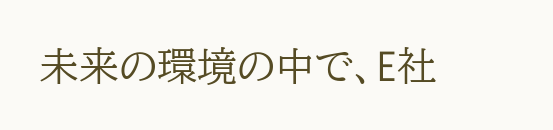未来の環境の中で、E社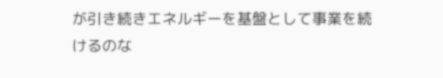が引き続きエネルギーを基盤として事業を続けるのな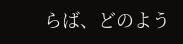らば、どのよう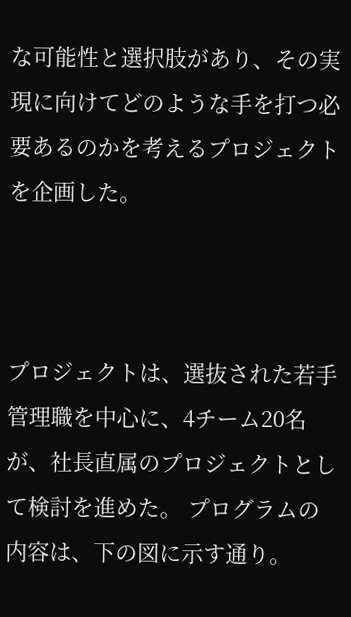な可能性と選択肢があり、その実現に向けてどのような手を打つ必要あるのかを考えるプロジェクトを企画した。



プロジェクトは、選抜された若手管理職を中心に、4チーム20名が、社長直属のプロジェクトとして検討を進めた。 プログラムの内容は、下の図に示す通り。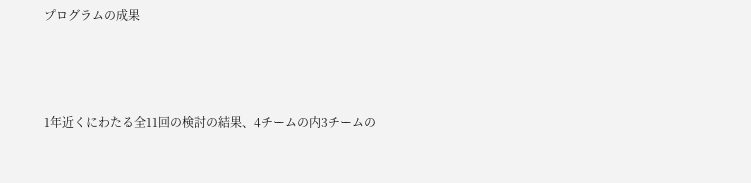プログラムの成果



1年近くにわたる全11回の検討の結果、4チームの内3チームの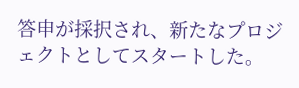答申が採択され、新たなプロジェクトとしてスタートした。